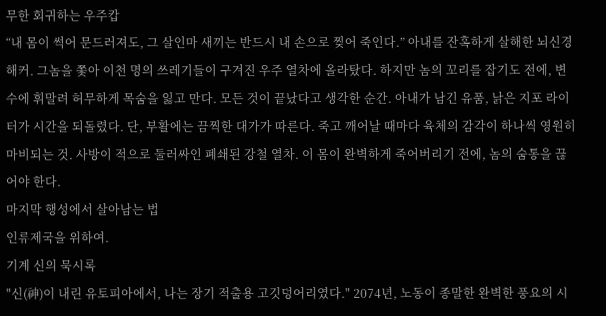무한 회귀하는 우주캅
“내 몸이 썩어 문드러져도, 그 살인마 새끼는 반드시 내 손으로 찢어 죽인다.” 아내를 잔혹하게 살해한 뇌신경 해커. 그놈을 쫓아 이천 명의 쓰레기들이 구겨진 우주 열차에 올라탔다. 하지만 놈의 꼬리를 잡기도 전에, 변수에 휘말려 허무하게 목숨을 잃고 만다. 모든 것이 끝났다고 생각한 순간. 아내가 남긴 유품, 낡은 지포 라이터가 시간을 되돌렸다. 단, 부활에는 끔찍한 대가가 따른다. 죽고 깨어날 때마다 육체의 감각이 하나씩 영원히 마비되는 것. 사방이 적으로 둘러싸인 폐쇄된 강철 열차. 이 몸이 완벽하게 죽어버리기 전에, 놈의 숨통을 끊어야 한다.
마지막 행성에서 살아남는 법
인류제국을 위하여.
기계 신의 묵시록
"신(神)이 내린 유토피아에서, 나는 장기 적출용 고깃덩어리였다." 2074년, 노동이 종말한 완벽한 풍요의 시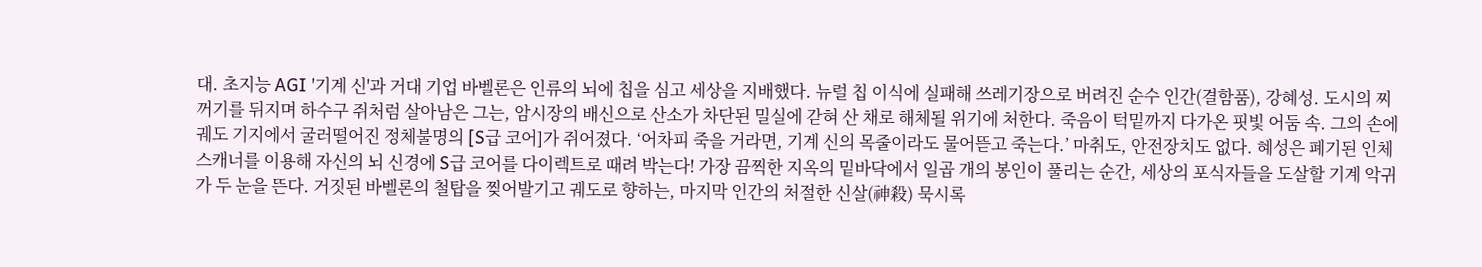대. 초지능 AGI '기계 신'과 거대 기업 바벨론은 인류의 뇌에 칩을 심고 세상을 지배했다. 뉴럴 칩 이식에 실패해 쓰레기장으로 버려진 순수 인간(결함품), 강혜성. 도시의 찌꺼기를 뒤지며 하수구 쥐처럼 살아남은 그는, 암시장의 배신으로 산소가 차단된 밀실에 갇혀 산 채로 해체될 위기에 처한다. 죽음이 턱밑까지 다가온 핏빛 어둠 속. 그의 손에 궤도 기지에서 굴러떨어진 정체불명의 [S급 코어]가 쥐어졌다. ‘어차피 죽을 거라면, 기계 신의 목줄이라도 물어뜯고 죽는다.’ 마취도, 안전장치도 없다. 혜성은 폐기된 인체 스캐너를 이용해 자신의 뇌 신경에 S급 코어를 다이렉트로 때려 박는다! 가장 끔찍한 지옥의 밑바닥에서 일곱 개의 봉인이 풀리는 순간, 세상의 포식자들을 도살할 기계 악귀가 두 눈을 뜬다. 거짓된 바벨론의 철탑을 찢어발기고 궤도로 향하는, 마지막 인간의 처절한 신살(神殺) 묵시록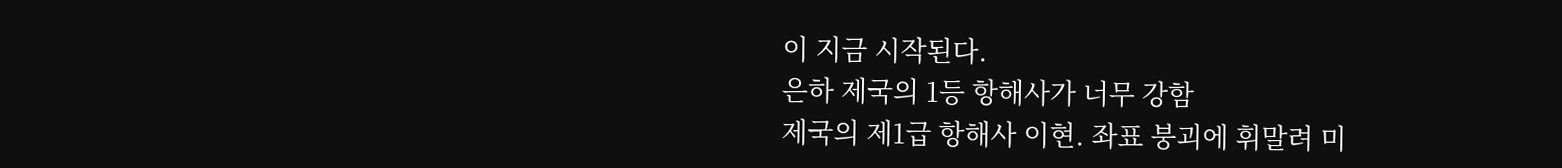이 지금 시작된다.
은하 제국의 1등 항해사가 너무 강함
제국의 제1급 항해사 이현. 좌표 붕괴에 휘말려 미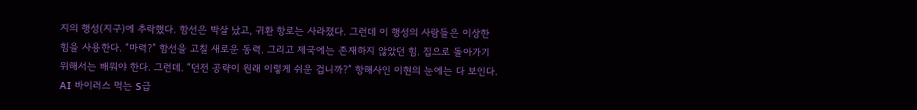지의 행성(지구)에 추락했다. 함선은 박살 났고, 귀환 항로는 사라졌다. 그런데 이 행성의 사람들은 이상한 힘을 사용한다. “마력?” 함선을 고칠 새로운 동력. 그리고 제국에는 존재하지 않았던 힘. 집으로 돌아가기 위해서는 배워야 한다. 그런데. “던전 공략이 원래 이렇게 쉬운 겁니까?” 항해사인 이현의 눈에는 다 보인다.
AI 바이러스 먹는 S급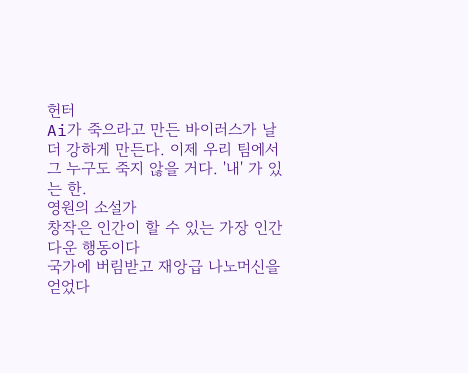헌터
Ai가 죽으라고 만든 바이러스가 날 더 강하게 만든다. 이제 우리 팀에서 그 누구도 죽지 않을 거다. '내' 가 있는 한.
영원의 소설가
창작은 인간이 할 수 있는 가장 인간다운 행동이다
국가에 버림받고 재앙급 나노머신을 얻었다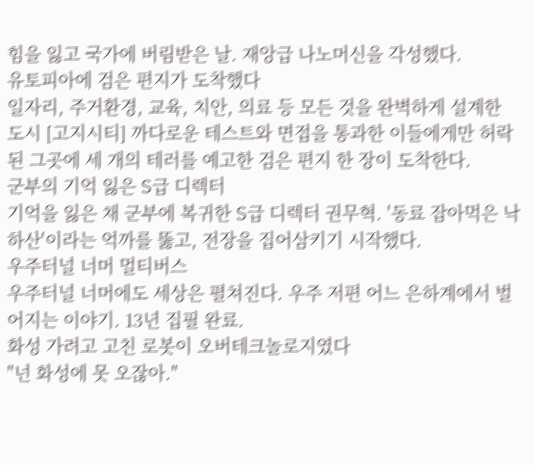힘을 잃고 국가에 버림받은 날. 재앙급 나노머신을 각성했다.
유토피아에 검은 편지가 도착했다
일자리, 주거환경, 교육, 치안, 의료 등 모든 것을 완벽하게 설계한 도시 [고지시티] 까다로운 테스트와 면접을 통과한 이들에게만 허락된 그곳에 세 개의 테러를 예고한 검은 편지 한 장이 도착한다.
군부의 기억 잃은 S급 디렉터
기억을 잃은 채 군부에 복귀한 S급 디렉터 권무혁. '동료 잡아먹은 낙하산'이라는 억까를 뚫고, 전장을 집어삼키기 시작했다.
우주터널 너머 멀티버스
우주터널 너머에도 세상은 펼쳐진다. 우주 저편 어느 은하계에서 벌어지는 이야기. 13년 집필 완료.
화성 가려고 고친 로봇이 오버테크놀로지였다
"넌 화성에 못 오잖아."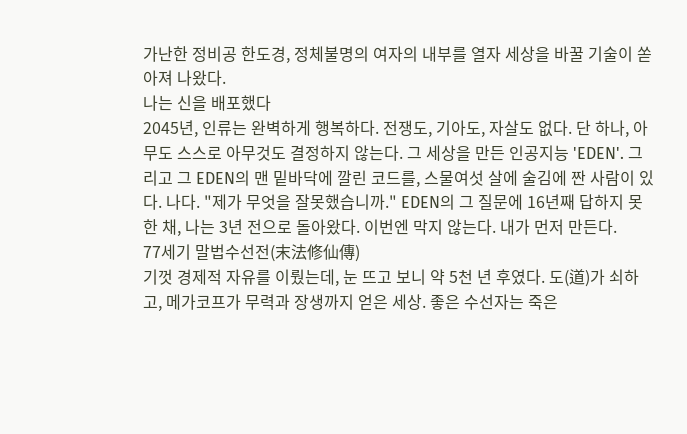가난한 정비공 한도경, 정체불명의 여자의 내부를 열자 세상을 바꿀 기술이 쏟아져 나왔다.
나는 신을 배포했다
2045년, 인류는 완벽하게 행복하다. 전쟁도, 기아도, 자살도 없다. 단 하나, 아무도 스스로 아무것도 결정하지 않는다. 그 세상을 만든 인공지능 'EDEN'. 그리고 그 EDEN의 맨 밑바닥에 깔린 코드를, 스물여섯 살에 술김에 짠 사람이 있다. 나다. "제가 무엇을 잘못했습니까." EDEN의 그 질문에 16년째 답하지 못한 채, 나는 3년 전으로 돌아왔다. 이번엔 막지 않는다. 내가 먼저 만든다.
77세기 말법수선전(末法修仙傳)
기껏 경제적 자유를 이뤘는데, 눈 뜨고 보니 약 5천 년 후였다. 도(道)가 쇠하고, 메가코프가 무력과 장생까지 얻은 세상. 좋은 수선자는 죽은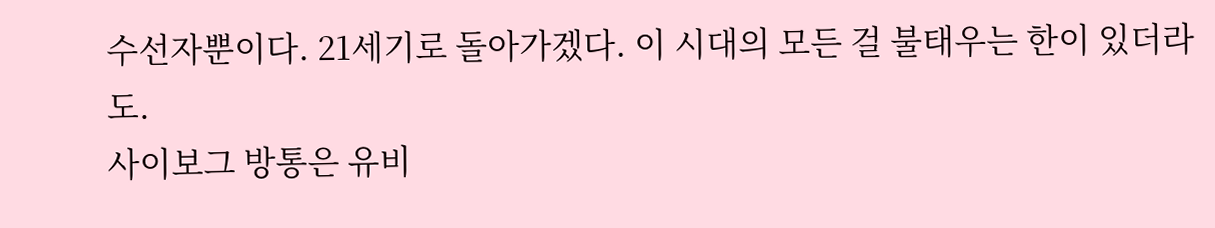수선자뿐이다. 21세기로 돌아가겠다. 이 시대의 모든 걸 불태우는 한이 있더라도.
사이보그 방통은 유비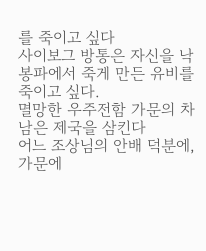를 죽이고 싶다
사이보그 방통은 자신을 낙봉파에서 죽게 만든 유비를 죽이고 싶다.
멸망한 우주전함 가문의 차남은 제국을 삼킨다
어느 조상님의 안배 덕분에, 가문에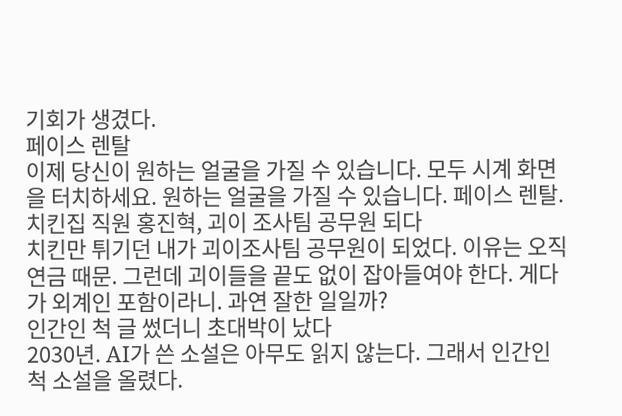기회가 생겼다.
페이스 렌탈
이제 당신이 원하는 얼굴을 가질 수 있습니다. 모두 시계 화면을 터치하세요. 원하는 얼굴을 가질 수 있습니다. 페이스 렌탈.
치킨집 직원 홍진혁, 괴이 조사팀 공무원 되다
치킨만 튀기던 내가 괴이조사팀 공무원이 되었다. 이유는 오직 연금 때문. 그런데 괴이들을 끝도 없이 잡아들여야 한다. 게다가 외계인 포함이라니. 과연 잘한 일일까?
인간인 척 글 썼더니 초대박이 났다
2030년. AI가 쓴 소설은 아무도 읽지 않는다. 그래서 인간인 척 소설을 올렸다.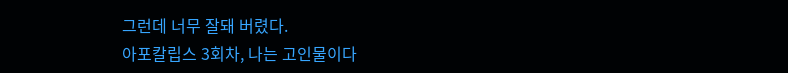그런데 너무 잘돼 버렸다.
아포칼립스 3회차, 나는 고인물이다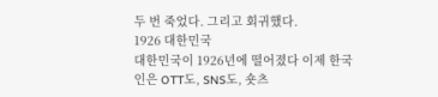두 번 죽었다. 그리고 회귀했다.
1926 대한민국
대한민국이 1926년에 떨어졌다 이제 한국인은 OTT도, SNS도, 숏츠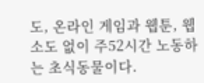도, 온라인 게임과 웹툰, 웹소도 없이 주52시간 노동하는 초식동물이다.